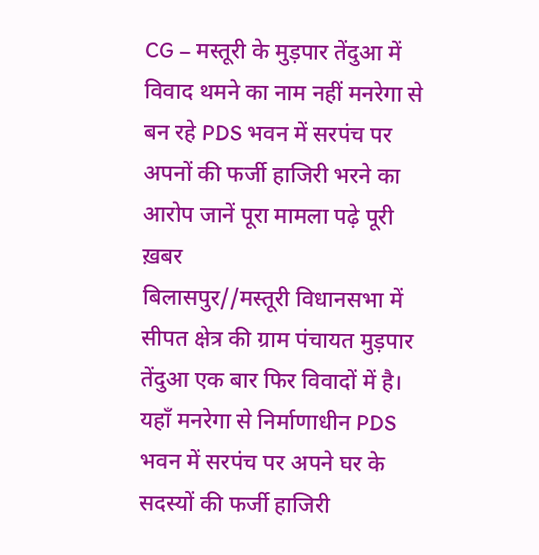CG – मस्तूरी के मुड़पार तेंदुआ में विवाद थमने का नाम नहीं मनरेगा से बन रहे PDS भवन में सरपंच पर अपनों की फर्जी हाजिरी भरने का आरोप जानें पूरा मामला पढ़े पूरी ख़बर
बिलासपुर//मस्तूरी विधानसभा में सीपत क्षेत्र की ग्राम पंचायत मुड़पार तेंदुआ एक बार फिर विवादों में है। यहाँ मनरेगा से निर्माणाधीन PDS भवन में सरपंच पर अपने घर के सदस्यों की फर्जी हाजिरी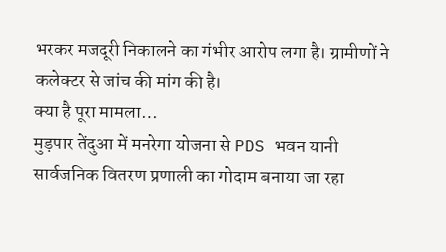भरकर मजदूरी निकालने का गंभीर आरोप लगा है। ग्रामीणों ने कलेक्टर से जांच की मांग की है।
क्या है पूरा मामला…
मुड़पार तेंदुआ में मनरेगा योजना से PDS भवन यानी सार्वजनिक वितरण प्रणाली का गोदाम बनाया जा रहा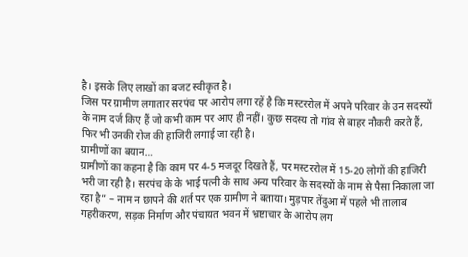है। इसके लिए लाखों का बजट स्वीकृत है।
जिस पर ग्रामीण लगातार सरपंच पर आरोप लगा रहें है कि मस्टररोल में अपने परिवार के उन सदस्यों के नाम दर्ज किए हैं जो कभी काम पर आए ही नहीं। कुछ सदस्य तो गांव से बाहर नौकरी करते हैं, फिर भी उनकी रोज की हाजिरी लगाई जा रही है।
ग्रामीणों का बयान…
ग्रामीणों का कहना है कि काम पर 4-5 मजदूर दिखते हैं, पर मस्टररोल में 15-20 लोगों की हाजिरी भरी जा रही है। सरपंच के के भाई पत्नी के साथ अन्य परिवार के सदस्यों के नाम से पैसा निकाला जा रहा है” – नाम न छापने की शर्त पर एक ग्रामीण ने बताया। मुड़पार तेंदुआ में पहले भी तालाब गहरीकरण, सड़क निर्माण और पंचायत भवन में भ्रष्टाचार के आरोप लग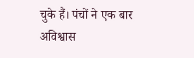चुके हैं। पंचों ने एक बार अविश्वास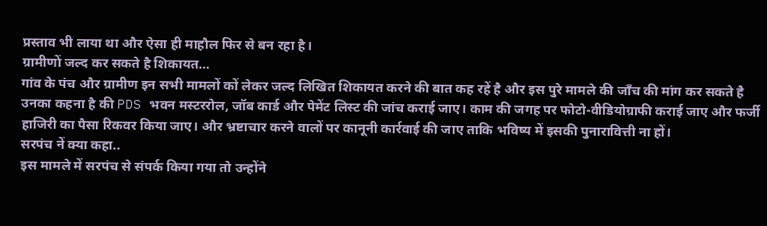प्रस्ताव भी लाया था और ऐसा ही माहौल फिर से बन रहा है।
ग्रामीणों जल्द कर सकते है शिकायत…
गांव के पंच और ग्रामीण इन सभी मामलों कों लेकर जल्द लिखित शिकायत करने की बात कह रहें है और इस पुरे मामले की जाँच की मांग कर सकते है उनका कहना है की PDS भवन मस्टररोल, जॉब कार्ड और पेमेंट लिस्ट की जांच कराई जाए। काम की जगह पर फोटो-वीडियोग्राफी कराई जाए और फर्जी हाजिरी का पैसा रिकवर किया जाए। और भ्रष्टाचार करने वालों पर कानूनी कार्रवाई की जाए ताकि भविष्य में इसकी पुनारावित्ती ना हों।
सरपंच नें क्या कहा..
इस मामले में सरपंच से संपर्क किया गया तो उन्होंने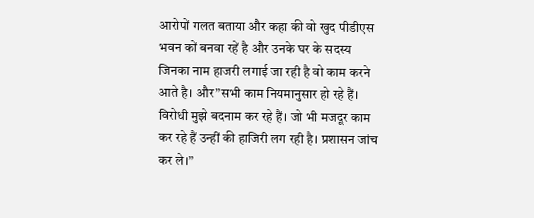आरोपों गलत बताया और कहा की वो खुद पीडीएस भवन कों बनवा रहें है और उनके घर के सदस्य जिनका नाम हाजरी लगाई जा रही है वो काम करने आते है। और”सभी काम नियमानुसार हो रहे हैं। विरोधी मुझे बदनाम कर रहे हैं। जो भी मजदूर काम कर रहे हैं उन्हीं की हाजिरी लग रही है। प्रशासन जांच कर ले।”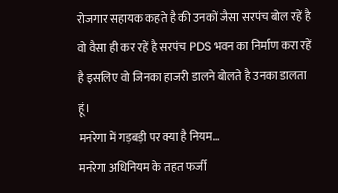रोजगार सहायक कहते है की उनकों जैसा सरपंच बोल रहें है वो वैसा ही कर रहें है सरपंच PDS भवन का निर्माण करा रहें है इसलिए वो जिनका हाजरी डालने बोलते है उनका डालता हूं।
मनरेगा में गड़बड़ी पर क्या है नियम…
मनरेगा अधिनियम के तहत फर्जी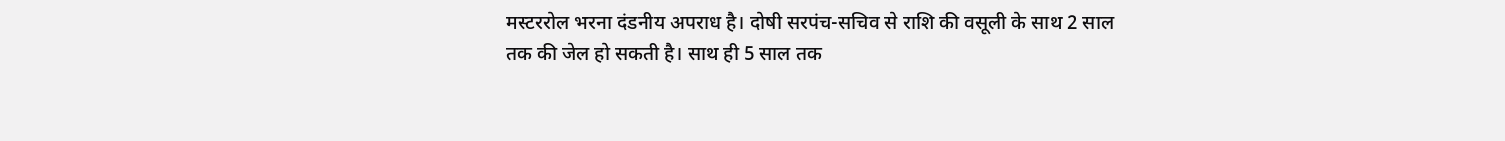मस्टररोल भरना दंडनीय अपराध है। दोषी सरपंच-सचिव से राशि की वसूली के साथ 2 साल तक की जेल हो सकती है। साथ ही 5 साल तक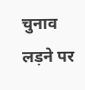चुनाव लड़ने पर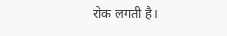रोक लगती है।